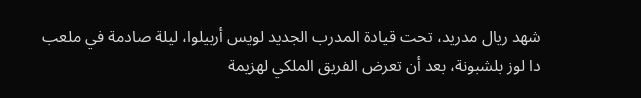شهد ريال مدريد، تحت قيادة المدرب الجديد لويس أربيلوا، ليلة صادمة في ملعب دا لوز بلشبونة، بعد أن تعرض الفريق الملكي لهزيمة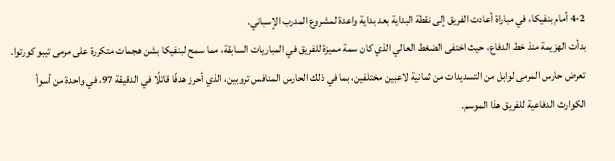4-2 أمام بنفيكا، في مباراة أعادت الفريق إلى نقطة البداية بعد بداية واعدة لمشروع المدرب الإسباني.
بدأت الهزيمة منذ خط الدفاع، حيث اختفى الضغط العالي الذي كان سمة مميزة للفريق في المباريات السابقة، مما سمح لبنفيكا بشن هجمات متكررة على مرمى تيبو كورتوا.
تعرض حارس المرمى لوابل من التسديدات من ثمانية لاعبين مختلفين، بما في ذلك الحارس المنافس تروبين، الذي أحرز هدفًا قاتلًا في الدقيقة 97، في واحدة من أسوأ الكوارث الدفاعية للفريق هذا الموسم.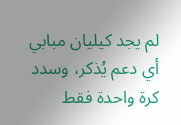لم يجد كيليان مبابي أي دعم يُذكر، وسدد كرة واحدة فقط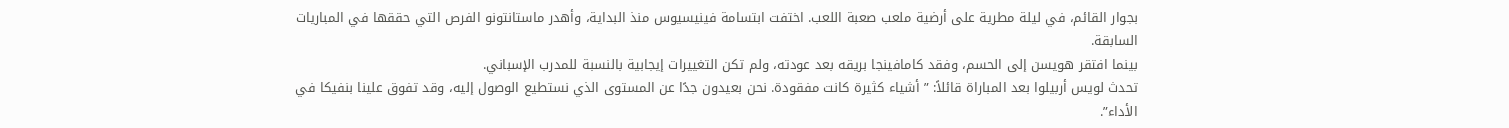بجوار القائم، في ليلة مطرية على أرضية ملعب صعبة اللعب. اختفت ابتسامة فينيسيوس منذ البداية، وأهدر ماستانتونو الفرص التي حققها في المباريات السابقة.
بينما افتقر هويسن إلى الحسم، وفقد كامافينجا بريقه بعد عودته، ولم تكن التغييرات إيجابية بالنسبة للمدرب الإسباني.
تحدث لويس أربيلوا بعد المباراة قائلاً: ” أشياء كثيرة كانت مفقودة. نحن بعيدون جدًا عن المستوى الذي نستطيع الوصول إليه، وقد تفوق علينا بنفيكا في الأداء”.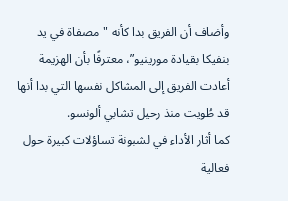وأضاف أن الفريق بدا كأنه "مصفاة في يد بنفيكا بقيادة مورينيو”، معترفًا بأن الهزيمة أعادت الفريق إلى المشاكل نفسها التي بدا أنها قد طُويت منذ رحيل تشابي ألونسو.
كما أثار الأداء في لشبونة تساؤلات كبيرة حول فعالية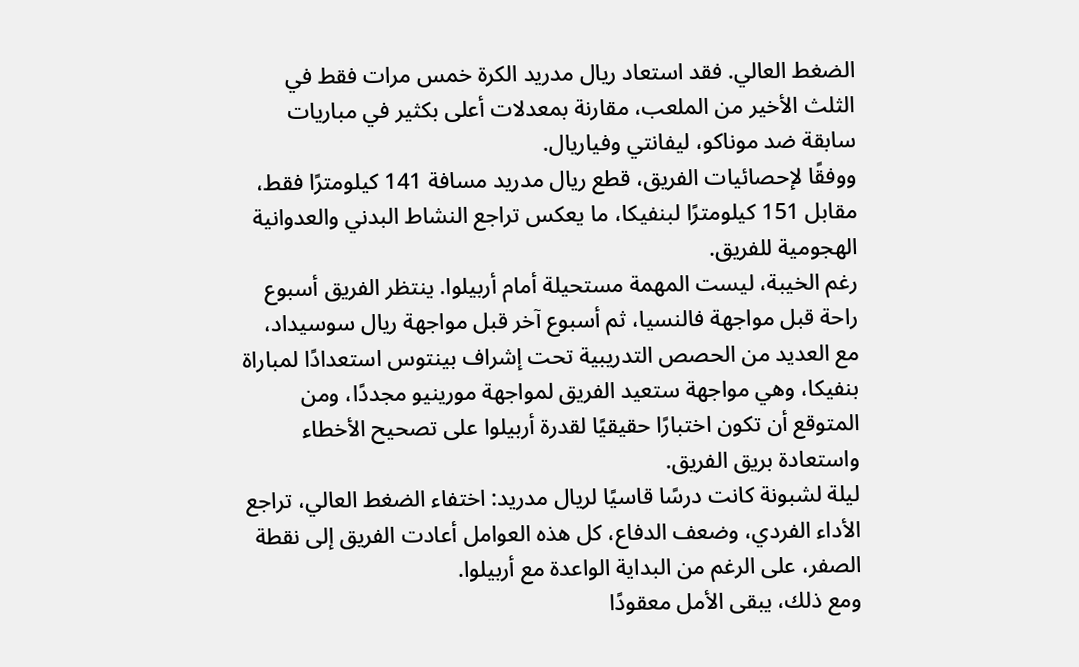الضغط العالي. فقد استعاد ريال مدريد الكرة خمس مرات فقط في الثلث الأخير من الملعب، مقارنة بمعدلات أعلى بكثير في مباريات سابقة ضد موناكو، ليفانتي وفياريال.
ووفقًا لإحصائيات الفريق، قطع ريال مدريد مسافة 141 كيلومترًا فقط، مقابل 151 كيلومترًا لبنفيكا، ما يعكس تراجع النشاط البدني والعدوانية الهجومية للفريق.
رغم الخيبة، ليست المهمة مستحيلة أمام أربيلوا. ينتظر الفريق أسبوع راحة قبل مواجهة فالنسيا، ثم أسبوع آخر قبل مواجهة ريال سوسيداد، مع العديد من الحصص التدريبية تحت إشراف بينتوس استعدادًا لمباراة بنفيكا، وهي مواجهة ستعيد الفريق لمواجهة مورينيو مجددًا، ومن المتوقع أن تكون اختبارًا حقيقيًا لقدرة أربيلوا على تصحيح الأخطاء واستعادة بريق الفريق.
ليلة لشبونة كانت درسًا قاسيًا لريال مدريد: اختفاء الضغط العالي، تراجع الأداء الفردي، وضعف الدفاع، كل هذه العوامل أعادت الفريق إلى نقطة الصفر، على الرغم من البداية الواعدة مع أربيلوا.
ومع ذلك، يبقى الأمل معقودًا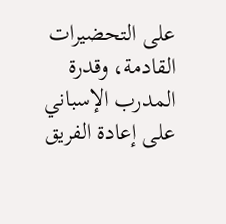على التحضيرات القادمة، وقدرة المدرب الإسباني على إعادة الفريق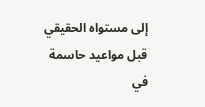إلى مستواه الحقيقي قبل مواعيد حاسمة في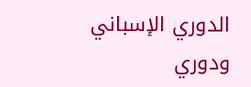الدوري الإسباني ودوري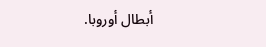أبطال أوروبا.